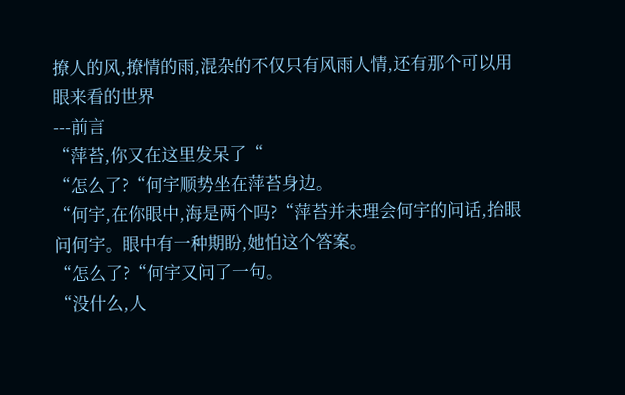撩人的风,撩情的雨,混杂的不仅只有风雨人情,还有那个可以用眼来看的世界
---前言
“萍苔,你又在这里发呆了“
“怎么了?“何宇顺势坐在萍苔身边。
“何宇,在你眼中,海是两个吗?“萍苔并未理会何宇的问话,抬眼问何宇。眼中有一种期盼,她怕这个答案。
“怎么了?“何宇又问了一句。
“没什么,人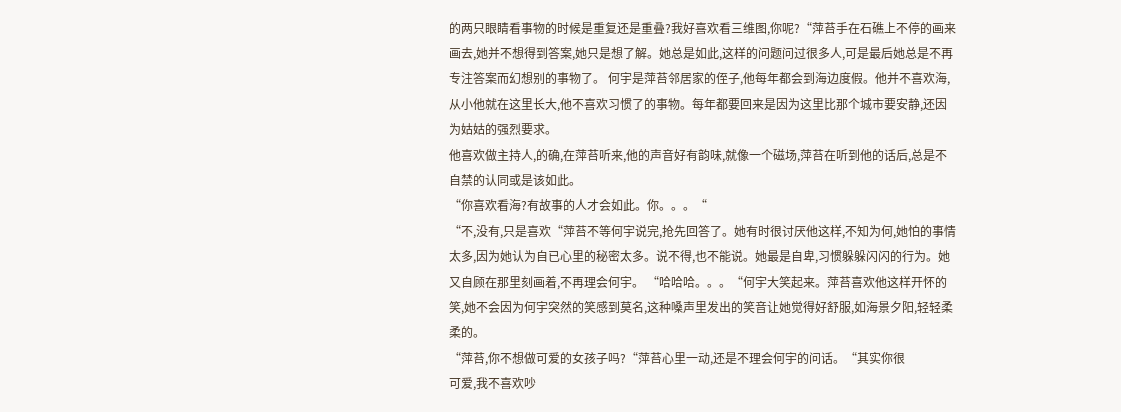的两只眼睛看事物的时候是重复还是重叠?我好喜欢看三维图,你呢?“萍苔手在石礁上不停的画来画去,她并不想得到答案,她只是想了解。她总是如此,这样的问题问过很多人,可是最后她总是不再专注答案而幻想别的事物了。 何宇是萍苔邻居家的侄子,他每年都会到海边度假。他并不喜欢海,从小他就在这里长大,他不喜欢习惯了的事物。每年都要回来是因为这里比那个城市要安静,还因为姑姑的强烈要求。
他喜欢做主持人,的确,在萍苔听来,他的声音好有韵味,就像一个磁场,萍苔在听到他的话后,总是不自禁的认同或是该如此。
“你喜欢看海?有故事的人才会如此。你。。。“
“不,没有,只是喜欢“萍苔不等何宇说完,抢先回答了。她有时很讨厌他这样,不知为何,她怕的事情太多,因为她认为自已心里的秘密太多。说不得,也不能说。她最是自卑,习惯躲躲闪闪的行为。她又自顾在那里刻画着,不再理会何宇。 “哈哈哈。。。“何宇大笑起来。萍苔喜欢他这样开怀的笑,她不会因为何宇突然的笑感到莫名,这种嗓声里发出的笑音让她觉得好舒服,如海景夕阳,轻轻柔柔的。
“萍苔,你不想做可爱的女孩子吗?“萍苔心里一动,还是不理会何宇的问话。“其实你很
可爱,我不喜欢吵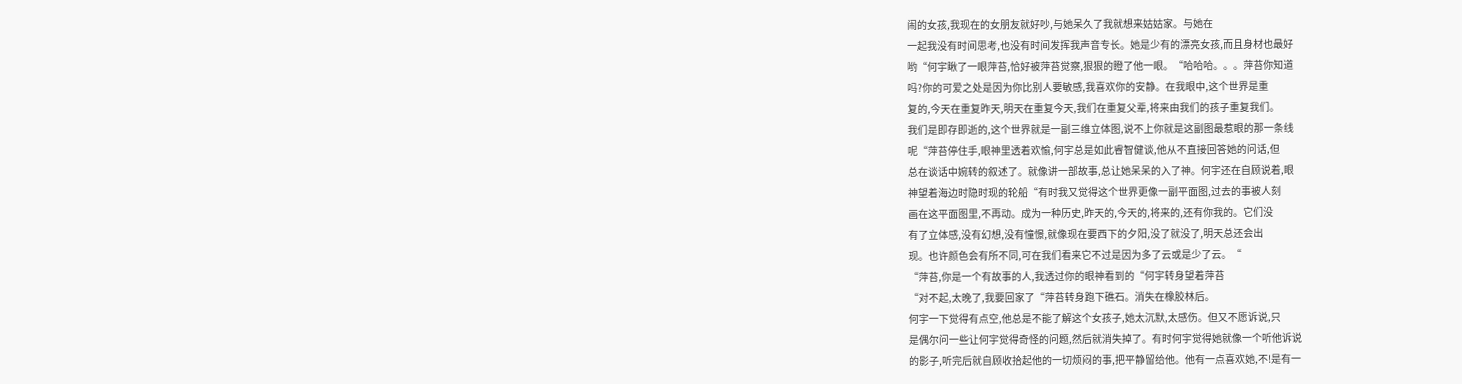闹的女孩,我现在的女朋友就好吵,与她呆久了我就想来姑姑家。与她在
一起我没有时间思考,也没有时间发挥我声音专长。她是少有的漂亮女孩,而且身材也最好
哟“何宇瞅了一眼萍苔,恰好被萍苔觉察,狠狠的瞪了他一眼。“哈哈哈。。。萍苔你知道
吗?你的可爱之处是因为你比别人要敏感,我喜欢你的安静。在我眼中,这个世界是重
复的,今天在重复昨天,明天在重复今天,我们在重复父辈,将来由我们的孩子重复我们。
我们是即存即逝的,这个世界就是一副三维立体图,说不上你就是这副图最惹眼的那一条线
呢“萍苔停住手,眼神里透着欢愉,何宇总是如此睿智健谈,他从不直接回答她的问话,但
总在谈话中婉转的叙述了。就像讲一部故事,总让她呆呆的入了神。何宇还在自顾说着,眼
神望着海边时隐时现的轮船“有时我又觉得这个世界更像一副平面图,过去的事被人刻
画在这平面图里,不再动。成为一种历史,昨天的,今天的,将来的,还有你我的。它们没
有了立体感,没有幻想,没有憧憬,就像现在要西下的夕阳,没了就没了,明天总还会出
现。也许颜色会有所不同,可在我们看来它不过是因为多了云或是少了云。“
“萍苔,你是一个有故事的人,我透过你的眼神看到的“何宇转身望着萍苔
“对不起,太晚了,我要回家了“萍苔转身跑下礁石。消失在橡胶林后。
何宇一下觉得有点空,他总是不能了解这个女孩子,她太沉默,太感伤。但又不愿诉说,只
是偶尔问一些让何宇觉得奇怪的问题,然后就消失掉了。有时何宇觉得她就像一个听他诉说
的影子,听完后就自顾收拾起他的一切烦闷的事,把平静留给他。他有一点喜欢她,不!是有一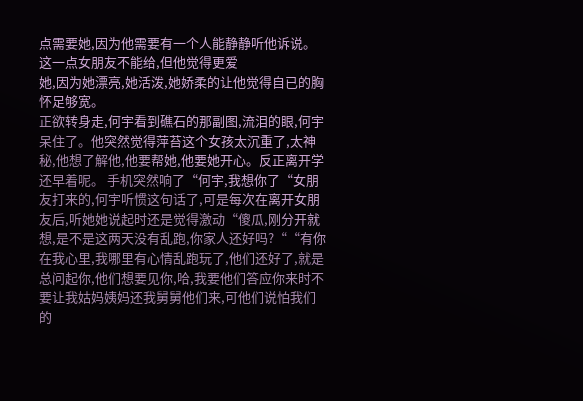点需要她,因为他需要有一个人能静静听他诉说。这一点女朋友不能给,但他觉得更爱
她,因为她漂亮,她活泼,她娇柔的让他觉得自已的胸怀足够宽。
正欲转身走,何宇看到礁石的那副图,流泪的眼,何宇呆住了。他突然觉得萍苔这个女孩太沉重了,太神秘,他想了解他,他要帮她,他要她开心。反正离开学还早着呢。 手机突然响了“何宇,我想你了“女朋友打来的,何宇听惯这句话了,可是每次在离开女朋友后,听她她说起时还是觉得激动“傻瓜,刚分开就想,是不是这两天没有乱跑,你家人还好吗?““有你在我心里,我哪里有心情乱跑玩了,他们还好了,就是总问起你,他们想要见你,哈,我要他们答应你来时不要让我姑妈姨妈还我舅舅他们来,可他们说怕我们的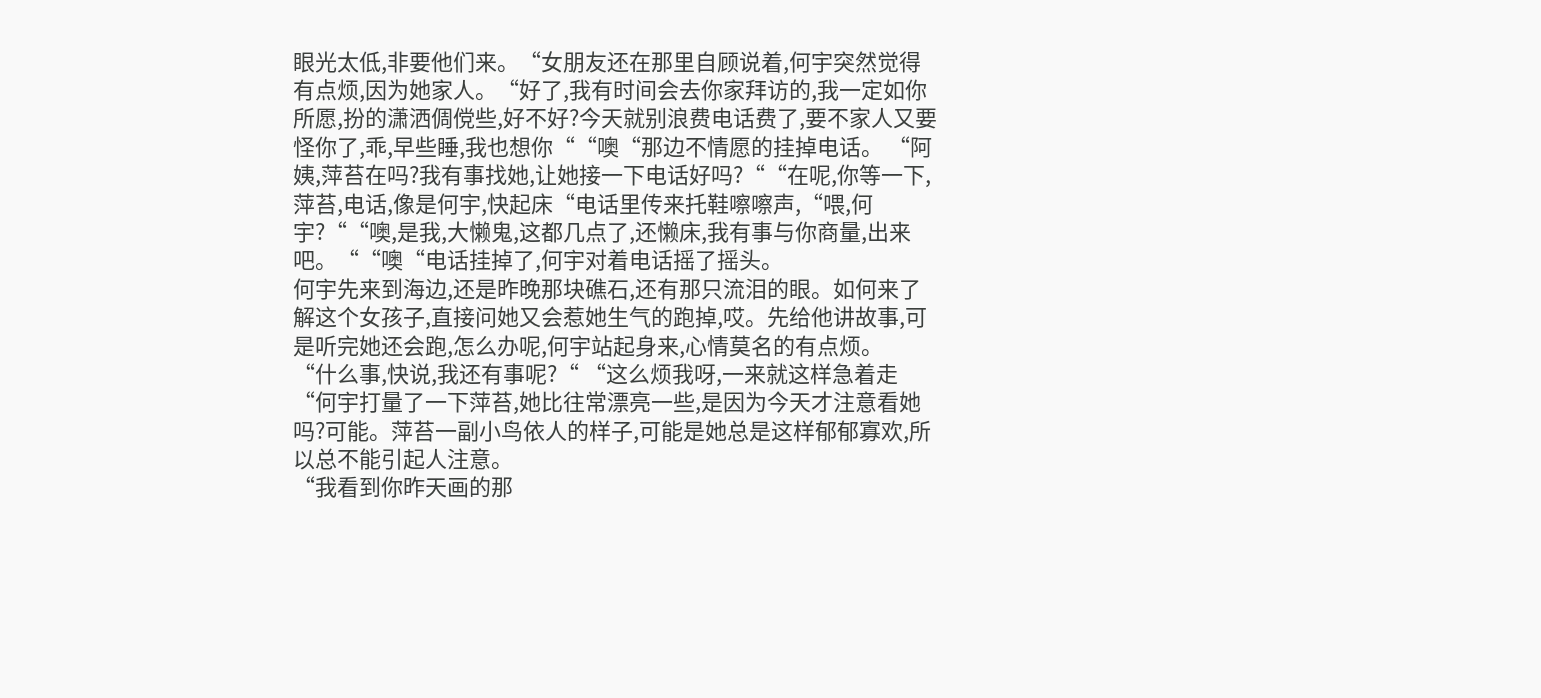眼光太低,非要他们来。“女朋友还在那里自顾说着,何宇突然觉得有点烦,因为她家人。“好了,我有时间会去你家拜访的,我一定如你所愿,扮的潇洒倜傥些,好不好?今天就别浪费电话费了,要不家人又要怪你了,乖,早些睡,我也想你““噢“那边不情愿的挂掉电话。 “阿姨,萍苔在吗?我有事找她,让她接一下电话好吗?““在呢,你等一下,萍苔,电话,像是何宇,快起床“电话里传来托鞋嚓嚓声,“喂,何宇?““噢,是我,大懒鬼,这都几点了,还懒床,我有事与你商量,出来吧。““噢“电话挂掉了,何宇对着电话摇了摇头。
何宇先来到海边,还是昨晚那块礁石,还有那只流泪的眼。如何来了解这个女孩子,直接问她又会惹她生气的跑掉,哎。先给他讲故事,可是听完她还会跑,怎么办呢,何宇站起身来,心情莫名的有点烦。
“什么事,快说,我还有事呢?“ “这么烦我呀,一来就这样急着走“何宇打量了一下萍苔,她比往常漂亮一些,是因为今天才注意看她吗?可能。萍苔一副小鸟依人的样子,可能是她总是这样郁郁寡欢,所以总不能引起人注意。
“我看到你昨天画的那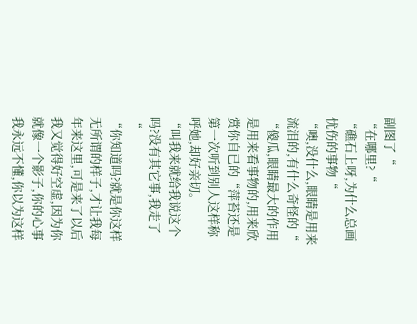副图了“
“在哪里?“
“礁石上呀,为什么总画忧伤的事物“
“噢,没什么,眼睛是用来流泪的,有什么奇怪的“
“傻瓜,眼睛最大的作用是用来看事物的,用来欣赏你自已的“萍苔还是第一次听到别人这样称呼她,却好亲切。
“叫我来就给我说这个吗?没有其它事,我走了“
“你知道吗?就是你这样无所谓的样子,才让我每年来这里,可是来了以后我又觉得好空虚,因为你就像一个影子,你的心事我永远不懂,你以为这样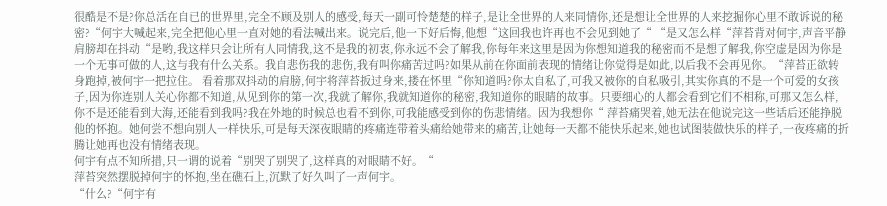很酷是不是?你总活在自已的世界里,完全不顾及别人的感受,每天一副可怜楚楚的样子,是让全世界的人来同情你,还是想让全世界的人来挖掘你心里不敢诉说的秘密?“何宇大喊起来,完全把他心里一直对她的看法喊出来。说完后,他一下好后悔,他想“这回我也许再也不会见到她了“ “是又怎么样“萍苔背对何宇,声音平静肩膀却在抖动“是哟,我这样只会让所有人同情我,这不是我的初衷,你永远不会了解我,你每年来这里是因为你想知道我的秘密而不是想了解我,你空虚是因为你是一个无事可做的人,这与我有什么关系。我自悲伤我的悲伤,我有叫你痛苦过吗?如果从前在你面前表现的情绪让你觉得是如此,以后我不会再见你。“萍苔正欲转身跑掉,被何宇一把拉住。 看着那双抖动的肩膀,何宇将萍苔扳过身来,搂在怀里“你知道吗?你太自私了,可我又被你的自私吸引,其实你真的不是一个可爱的女孩子,因为你连别人关心你都不知道,从见到你的第一次,我就了解你,我就知道你的秘密,我知道你的眼睛的故事。只要细心的人都会看到它们不相称,可那又怎么样,你不是还能看到大海,还能看到我吗?我在外地的时候总也看不到你,可我能感受到你的伤悲情绪。因为我想你“ 萍苔痛哭着,她无法在他说完这一些话后还能挣脱他的怀抱。她何尝不想向别人一样快乐,可是每天深夜眼睛的疼痛连带着头痛给她带来的痛苦,让她每一天都不能快乐起来,她也试图装做快乐的样子,一夜疼痛的折腾让她再也没有情绪表现。
何宇有点不知所措,只一谓的说着“别哭了别哭了,这样真的对眼睛不好。“
萍苔突然摆脱掉何宇的怀抱,坐在礁石上,沉默了好久叫了一声何宇。
“什么?“何宇有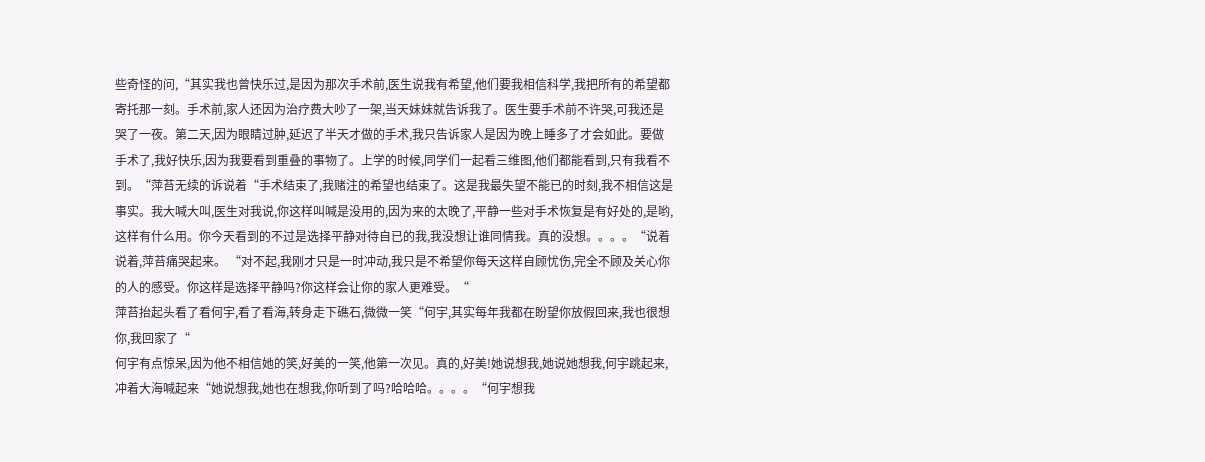些奇怪的问,“其实我也曾快乐过,是因为那次手术前,医生说我有希望,他们要我相信科学,我把所有的希望都寄托那一刻。手术前,家人还因为治疗费大吵了一架,当天妹妹就告诉我了。医生要手术前不许哭,可我还是哭了一夜。第二天,因为眼睛过肿,延迟了半天才做的手术,我只告诉家人是因为晚上睡多了才会如此。要做手术了,我好快乐,因为我要看到重叠的事物了。上学的时候,同学们一起看三维图,他们都能看到,只有我看不到。“萍苔无续的诉说着“手术结束了,我赌注的希望也结束了。这是我最失望不能已的时刻,我不相信这是事实。我大喊大叫,医生对我说,你这样叫喊是没用的,因为来的太晚了,平静一些对手术恢复是有好处的,是哟,这样有什么用。你今天看到的不过是选择平静对待自已的我,我没想让谁同情我。真的没想。。。。“说着说着,萍苔痛哭起来。 “对不起,我刚才只是一时冲动,我只是不希望你每天这样自顾忧伤,完全不顾及关心你的人的感受。你这样是选择平静吗?你这样会让你的家人更难受。“
萍苔抬起头看了看何宇,看了看海,转身走下礁石,微微一笑“何宇,其实每年我都在盼望你放假回来,我也很想你,我回家了“
何宇有点惊呆,因为他不相信她的笑,好美的一笑,他第一次见。真的,好美!她说想我,她说她想我,何宇跳起来,冲着大海喊起来“她说想我,她也在想我,你听到了吗?哈哈哈。。。。“何宇想我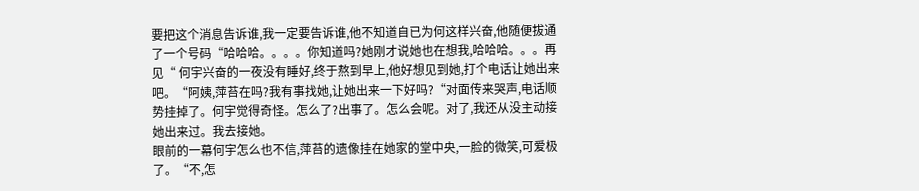要把这个消息告诉谁,我一定要告诉谁,他不知道自已为何这样兴奋,他随便拔通了一个号码“哈哈哈。。。。你知道吗?她刚才说她也在想我,哈哈哈。。。再见“ 何宇兴奋的一夜没有睡好,终于熬到早上,他好想见到她,打个电话让她出来吧。“阿姨,萍苔在吗?我有事找她,让她出来一下好吗?“对面传来哭声,电话顺势挂掉了。何宇觉得奇怪。怎么了?出事了。怎么会呢。对了,我还从没主动接她出来过。我去接她。
眼前的一幕何宇怎么也不信,萍苔的遗像挂在她家的堂中央,一脸的微笑,可爱极了。“不,怎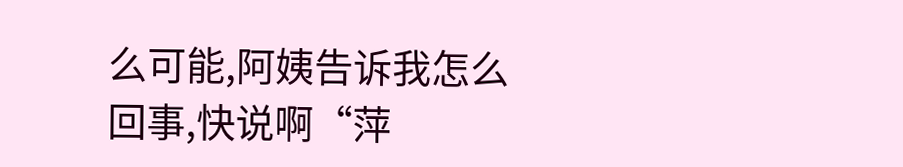么可能,阿姨告诉我怎么回事,快说啊“萍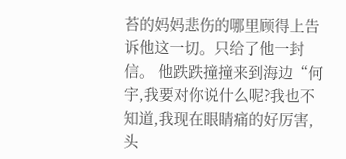苔的妈妈悲伤的哪里顾得上告诉他这一切。只给了他一封信。 他跌跌撞撞来到海边“何宇,我要对你说什么呢?我也不知道,我现在眼睛痛的好厉害,头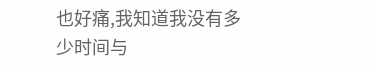也好痛,我知道我没有多少时间与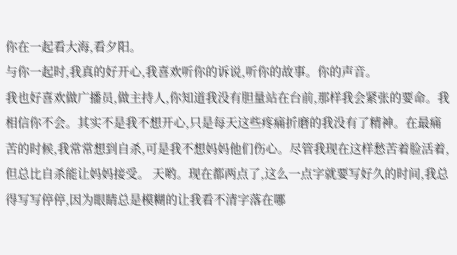你在一起看大海,看夕阳。
与你一起时,我真的好开心,我喜欢听你的诉说,听你的故事。你的声音。
我也好喜欢做广播员,做主持人,你知道我没有胆量站在台前,那样我会紧张的要命。我相信你不会。其实不是我不想开心,只是每天这些疼痛折磨的我没有了精神。在最痛苦的时候,我常常想到自杀,可是我不想妈妈他们伤心。尽管我现在这样愁苦着脸活着,但总比自杀能让妈妈接受。 天哟。现在都两点了,这么一点字就要写好久的时间,我总得写写停停,因为眼睛总是模糊的让我看不清字落在哪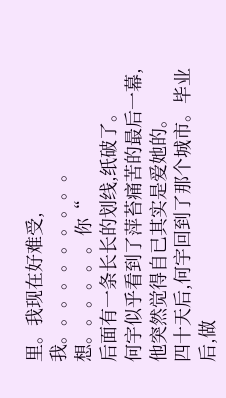里。我现在好难受,我。。。。。。。。。。想。。。。。。你“
后面有一条长长的划线,纸破了。
何宇似乎看到了萍苔痛苦的最后一幕,他突然觉得自已其实是爱她的。
四十天后,何宇回到了那个城市。毕业后,做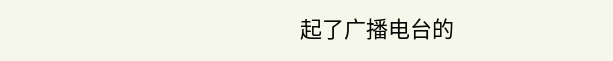起了广播电台的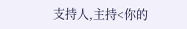支持人,主持<你的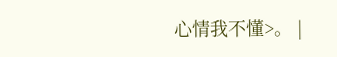心情我不懂>。 |